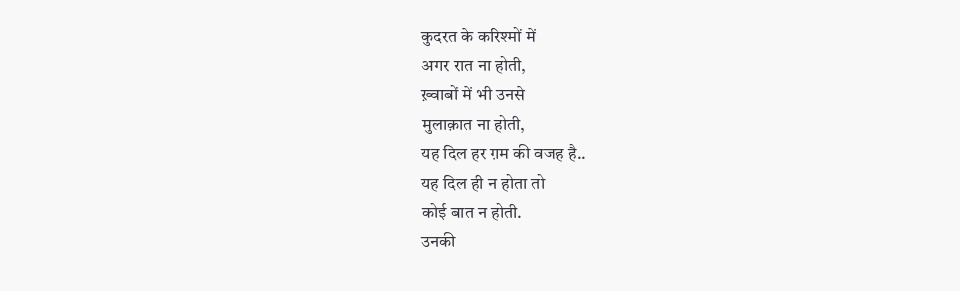कुदरत के करिश्मों में
अगर रात ना होती,
ख़्वाबों में भी उनसे
मुलाक़ात ना होती,
यह दिल हर ग़म की वजह है..
यह दिल ही न होता तो
कोई बात न होती.
उनकी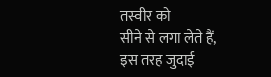तस्वीर को
सीने से लगा लेते हैं,
इस तरह जुदाई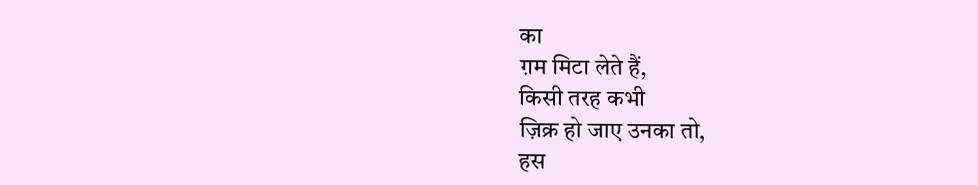का
ग़म मिटा लेते हैं,
किसी तरह कभी
ज़िक्र हो जाए उनका तो,
हस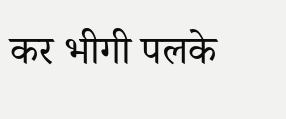कर भीगी पलके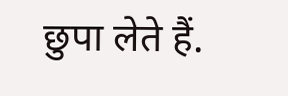छुपा लेते हैं.